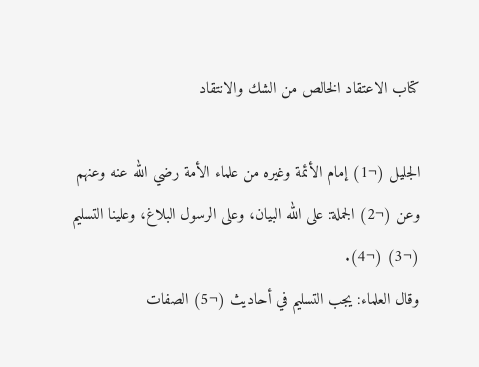كتاب الاعتقاد الخالص من الشك والانتقاد

الجليل (¬1) إمام الأئمة وغيره من علماء الأمة رضي الله عنه وعنهم وعن (¬2) الجملة: على الله البيان، وعلى الرسول البلاغ، وعلينا التسليم (¬3) (¬4).
وقال العلماء: يجب التسليم في أحاديث (¬5) الصفات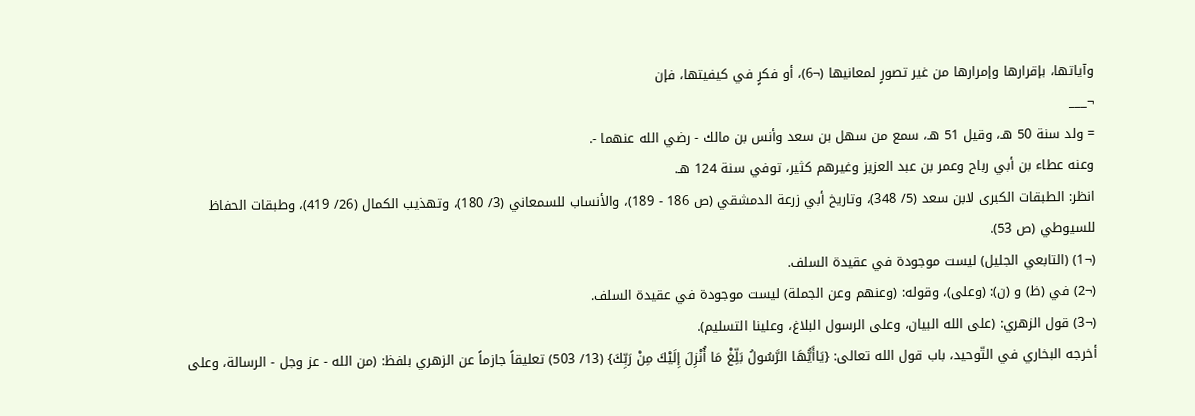وآياتها، بإقرارها وإمرارها من غير تصورٍ لمعانيها (¬6)، أو فكرٍ في كيفيتها، فإن
¬___
= ولد سنة 50 هـ، وقيل 51 هـ، سمع من سهل بن سعد وأنس بن مالك - رضي الله عنهما -.
وعنه عطاء بن أبي رباح وعمر بن عبد العزيز وغيرهم كثير، توفي سنة 124 هـ.
انظر: الطبقات الكبرى لابن سعد (5/ 348)، وتاريخ أبي زرعة الدمشقي (ص 186 - 189)، والأنساب للسمعاني (3/ 180)، وتهذيب الكمال (26/ 419)، وطبقات الحفاظ للسيوطي (ص 53).
(¬1) (التابعي الجليل) ليست موجودة في عقيدة السلف.
(¬2) في (ظ) و (ن): (وعلى)، وقوله: (وعنهم وعن الجملة) ليست موجودة في عقيدة السلف.
(¬3) قول الزهري: (على الله البيان، وعلى الرسول البلاغ، وعلينا التسليم).
أخرجه البخاري في التّوحيد، باب قول الله تعالى: {يَاأَيُّهَا الرَّسُولُ بَلِّغْ مَا أُنْزِلَ إِلَيْكَ مِنْ رَبِّكَ} (13/ 503) تعليقاً جازماً عن الزهري بلفظ: (من الله - عز وجل - الرسالة، وعلى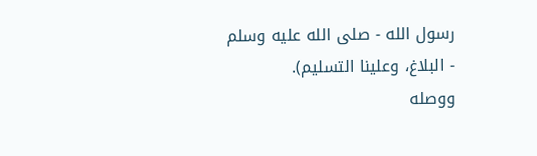رسول الله - صلى الله عليه وسلم - البلاغ، وعلينا التسليم).
ووصله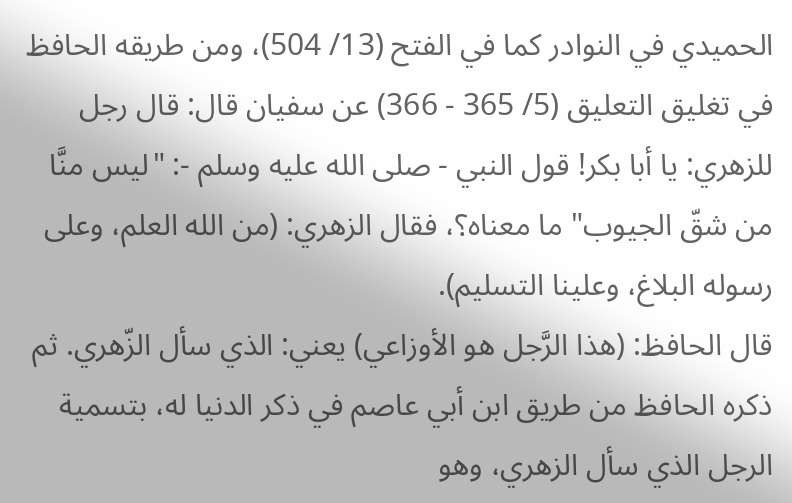الحميدي في النوادر كما في الفتح (13/ 504)، ومن طريقه الحافظ في تغليق التعليق (5/ 365 - 366) عن سفيان قال: قال رجل للزهري: يا أبا بكر! قول النبي - صلى الله عليه وسلم -: "ليس منَّا من شقّ الجيوب" ما معناه؟، فقال الزهري: (من الله العلم، وعلى رسوله البلاغ، وعلينا التسليم).
قال الحافظ: (هذا الرَّجل هو الأوزاعي) يعني: الذي سأل الزّهري. ثم ذكره الحافظ من طريق ابن أبي عاصم في ذكر الدنيا له، بتسمية الرجل الذي سأل الزهري، وهو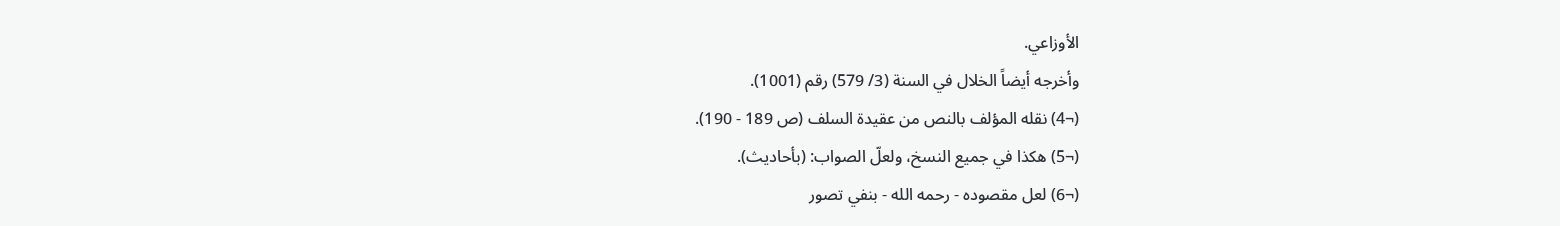الأوزاعي.
وأخرجه أيضاً الخلال في السنة (3/ 579) رقم (1001).
(¬4) نقله المؤلف بالنص من عقيدة السلف (ص 189 - 190).
(¬5) هكذا في جميع النسخ، ولعلّ الصواب: (بأحاديث).
(¬6) لعل مقصوده - رحمه الله - بنفي تصور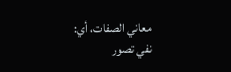معاني الصفات، أي: نفي تصور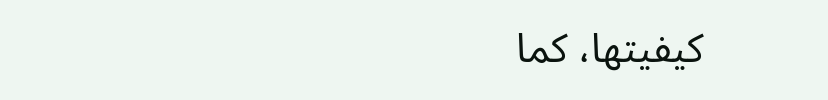كيفيتها، كما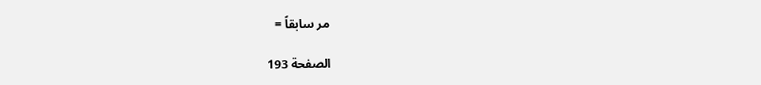مر سابقاً =

الصفحة 193